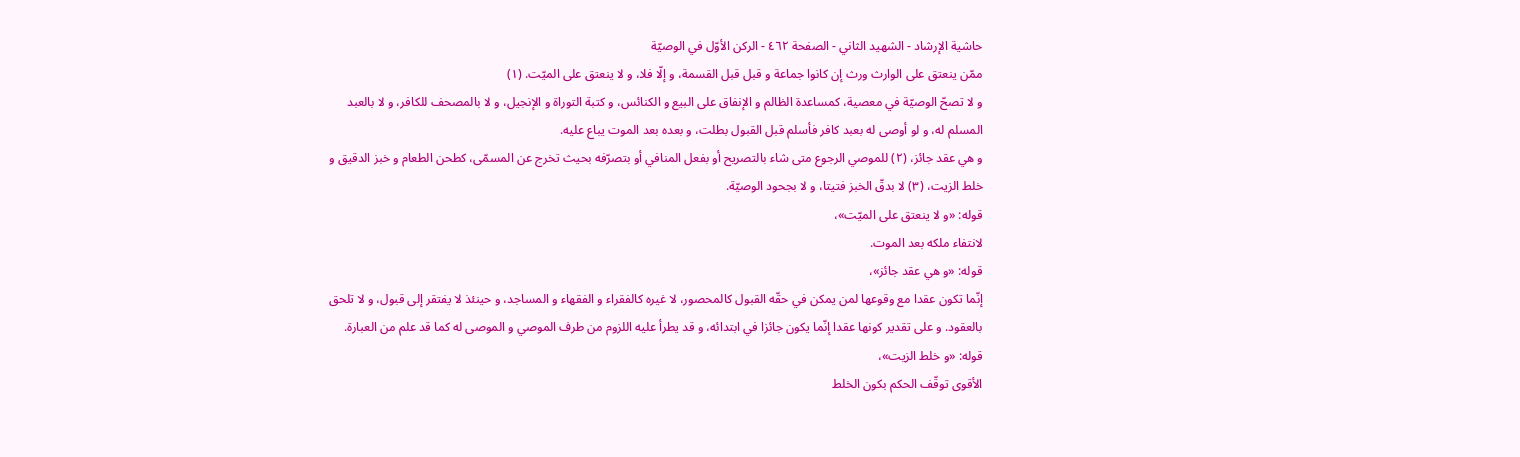حاشية الإرشاد - الشهيد الثاني - الصفحة ٤٦٢ - الركن الأوّل في الوصيّة
ممّن ينعتق على الوارث ورث إن كانوا جماعة و قبل قبل القسمة، و إلّا فلا، و لا ينعتق على الميّت. (١)
و لا تصحّ الوصيّة في معصية، كمساعدة الظالم و الإنفاق على البيع و الكنائس، و كتبة التوراة و الإنجيل، و لا بالمصحف للكافر، و لا بالعبد المسلم له، و لو أوصى له بعبد كافر فأسلم قبل القبول بطلت، و بعده بعد الموت يباع عليه.
و هي عقد جائز، (٢) للموصي الرجوع متى شاء بالتصريح أو بفعل المنافي أو بتصرّفه بحيث تخرج عن المسمّى، كطحن الطعام و خبز الدقيق و خلط الزيت، (٣) لا بدقّ الخبز فتيتا، و لا بجحود الوصيّة.
قوله: «و لا ينعتق على الميّت»،
لانتفاء ملكه بعد الموت.
قوله: «و هي عقد جائز»،
إنّما تكون عقدا مع وقوعها لمن يمكن في حقّه القبول كالمحصور، لا غيره كالفقراء و الفقهاء و المساجد، و حينئذ لا يفتقر إلى قبول، و لا تلحق بالعقود. و على تقدير كونها عقدا إنّما يكون جائزا في ابتدائه، و قد يطرأ عليه اللزوم من طرف الموصي و الموصى له كما قد علم من العبارة.
قوله: «و خلط الزيت»،
الأقوى توقّف الحكم بكون الخلط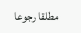مطلقا رجوعا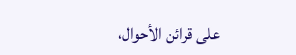على قرائن الأحوال،